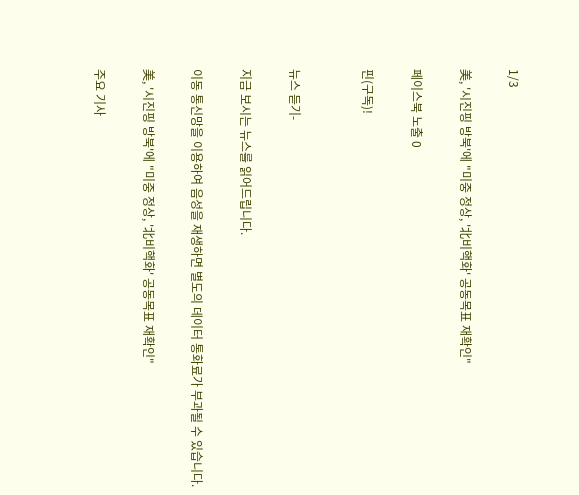1/3

美, '시진핑 방북'에 "미중 정상, '北비핵화' 공동목표 재확인"

페이스북 노출 0

핀(구독)!


뉴스 듣기-

지금 보시는 뉴스를 읽어드립니다.

이동 통신망을 이용하여 음성을 재생하면 별도의 데이터 통화료가 부과될 수 있습니다.

美, '시진핑 방북'에 "미중 정상, '北비핵화' 공동목표 재확인"

주요 기사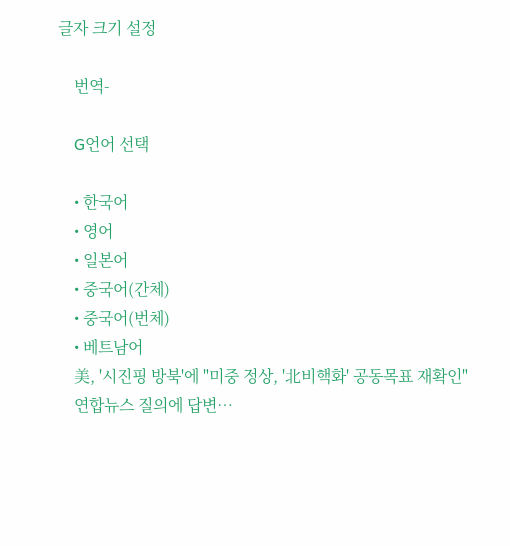글자 크기 설정

    번역-

    G언어 선택

    • 한국어
    • 영어
    • 일본어
    • 중국어(간체)
    • 중국어(번체)
    • 베트남어
    美, '시진핑 방북'에 "미중 정상, '北비핵화' 공동목표 재확인"
    연합뉴스 질의에 답변…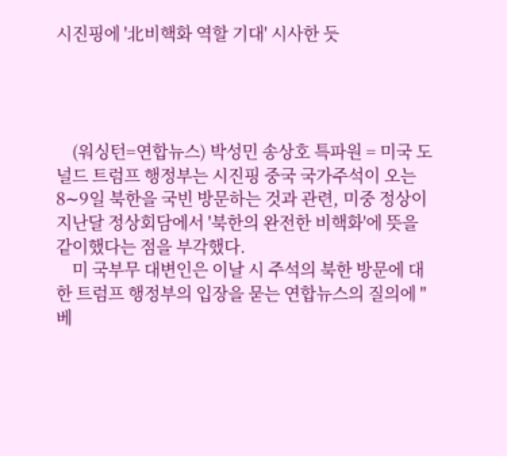시진핑에 '北비핵화 역할 기대' 시사한 듯




    (워싱턴=연합뉴스) 박성민 송상호 특파원 = 미국 도널드 트럼프 행정부는 시진핑 중국 국가주석이 오는 8∼9일 북한을 국빈 방문하는 것과 관련, 미중 정상이 지난달 정상회담에서 '북한의 완전한 비핵화'에 뜻을 같이했다는 점을 부각했다.
    미 국부무 대변인은 이날 시 주석의 북한 방문에 대한 트럼프 행정부의 입장을 묻는 연합뉴스의 질의에 "베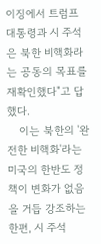이징에서 트럼프 대통령과 시 주석은 북한 비핵화라는 공동의 목표를 재확인했다"고 답했다.
    이는 북한의 '완전한 비핵화'라는 미국의 한반도 정책이 변화가 없음을 거듭 강조하는 한편, 시 주석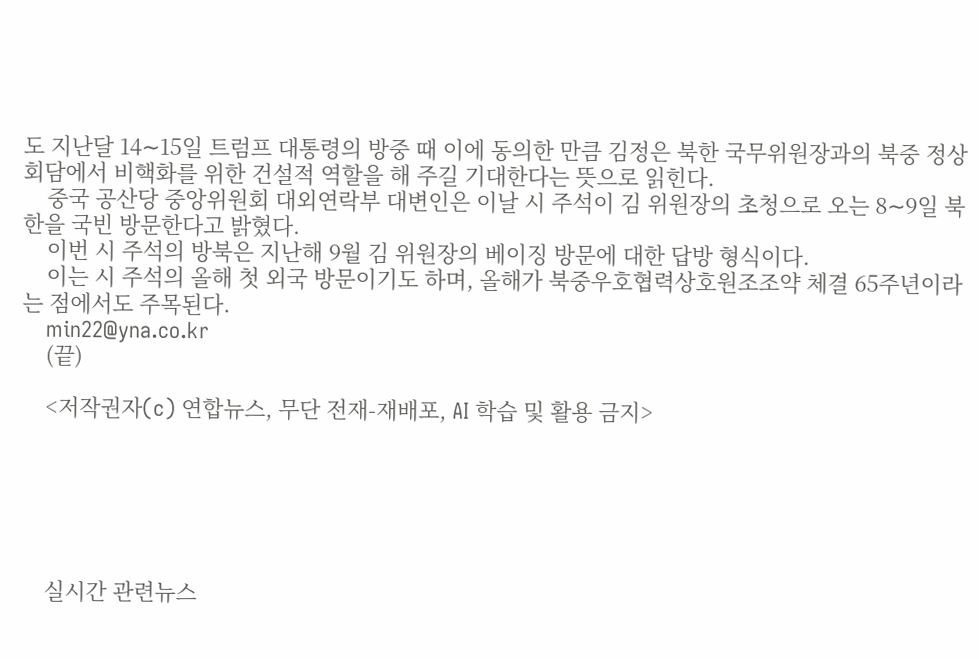도 지난달 14∼15일 트럼프 대통령의 방중 때 이에 동의한 만큼 김정은 북한 국무위원장과의 북중 정상회담에서 비핵화를 위한 건설적 역할을 해 주길 기대한다는 뜻으로 읽힌다.
    중국 공산당 중앙위원회 대외연락부 대변인은 이날 시 주석이 김 위원장의 초청으로 오는 8∼9일 북한을 국빈 방문한다고 밝혔다.
    이번 시 주석의 방북은 지난해 9월 김 위원장의 베이징 방문에 대한 답방 형식이다.
    이는 시 주석의 올해 첫 외국 방문이기도 하며, 올해가 북중우호협력상호원조조약 체결 65주년이라는 점에서도 주목된다.
    min22@yna.co.kr
    (끝)

    <저작권자(c) 연합뉴스, 무단 전재-재배포, AI 학습 및 활용 금지>






    실시간 관련뉴스